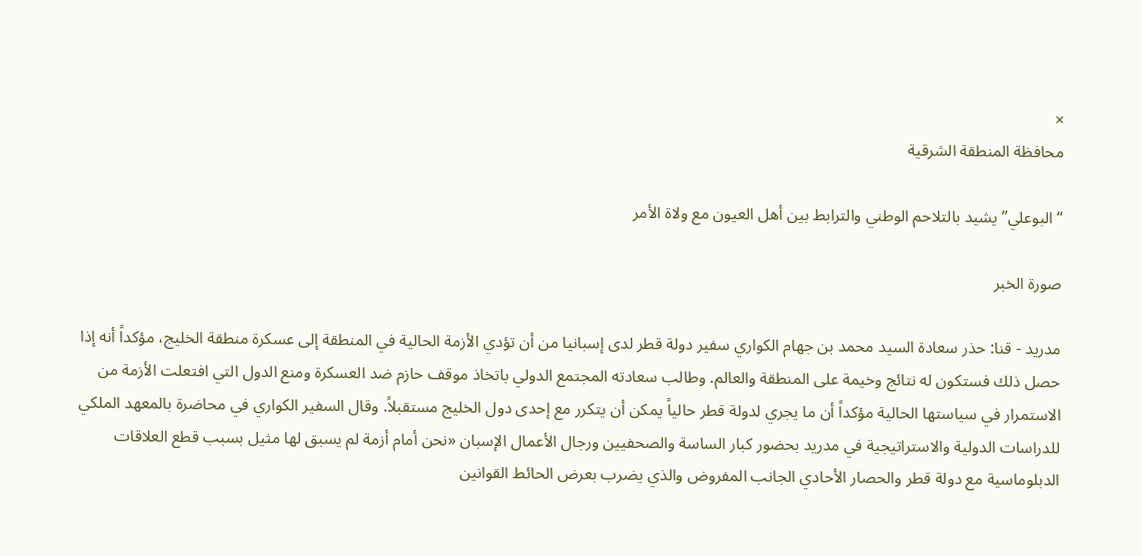×
محافظة المنطقة الشرقية

“البوعلي” يشيد بالتلاحم الوطني والترابط بين أهل العيون مع ولاة الأمر

صورة الخبر

مدريد - قنا: حذر سعادة السيد محمد بن جهام الكواري سفير دولة قطر لدى إسبانيا من أن تؤدي الأزمة الحالية في المنطقة إلى عسكرة منطقة الخليج، مؤكداً أنه إذا حصل ذلك فستكون له نتائج وخيمة على المنطقة والعالم. وطالب سعادته المجتمع الدولي باتخاذ موقف حازم ضد العسكرة ومنع الدول التي افتعلت الأزمة من الاستمرار في سياستها الحالية مؤكداً أن ما يجري لدولة قطر حالياً يمكن أن يتكرر مع إحدى دول الخليج مستقبلاً. وقال السفير الكواري في محاضرة بالمعهد الملكي للدراسات الدولية والاستراتيجية في مدريد بحضور كبار الساسة والصحفيين ورجال الأعمال الإسبان «نحن أمام أزمة لم يسبق لها مثيل بسبب قطع العلاقات الدبلوماسية مع دولة قطر والحصار الأحادي الجانب المفروض والذي يضرب بعرض الحائط القوانين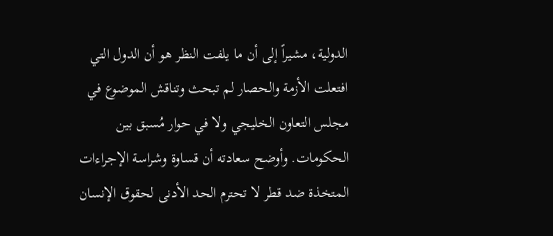الدولية، مشيراً إلى أن ما يلفت النظر هو أن الدول التي افتعلت الأزمة والحصار لم تبحث وتناقش الموضوع في مجلس التعاون الخليجي ولا في حوار مُسبق بين الحكومات. وأوضح سعادته أن قساوة وشراسة الإجراءات المتخذة ضد قطر لا تحترم الحد الأدنى لحقوق الإنسان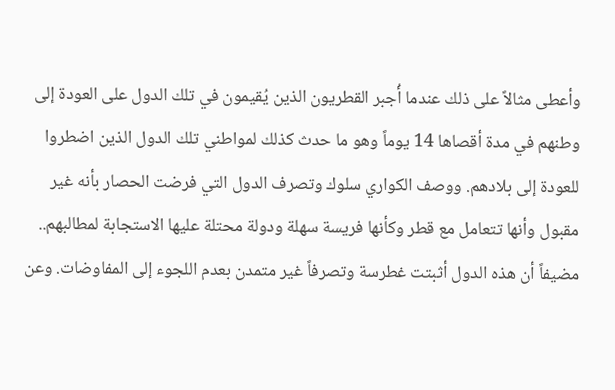وأعطى مثالاً على ذلك عندما أُجبر القطريون الذين يُقيمون في تلك الدول على العودة إلى وطنهم في مدة أقصاها 14 يوماً وهو ما حدث كذلك لمواطني تلك الدول الذين اضطروا للعودة إلى بلادهم. ووصف الكواري سلوك وتصرف الدول التي فرضت الحصار بأنه غير مقبول وأنها تتعامل مع قطر وكأنها فريسة سهلة ودولة محتلة عليها الاستجابة لمطالبهم.. مضيفاً أن هذه الدول أثبتت غطرسة وتصرفاً غير متمدن بعدم اللجوء إلى المفاوضات. وعن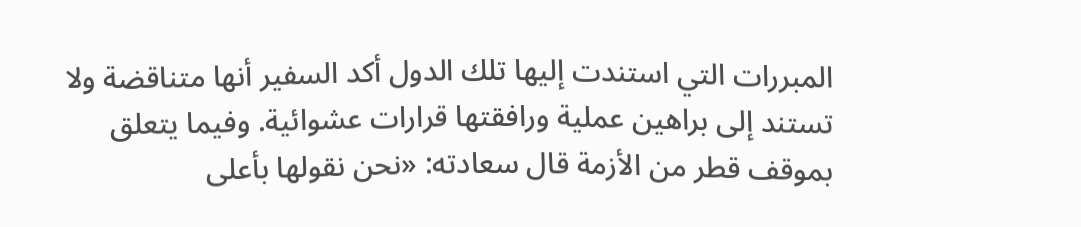المبررات التي استندت إليها تلك الدول أكد السفير أنها متناقضة ولا تستند إلى براهين عملية ورافقتها قرارات عشوائية. وفيما يتعلق بموقف قطر من الأزمة قال سعادته: «نحن نقولها بأعلى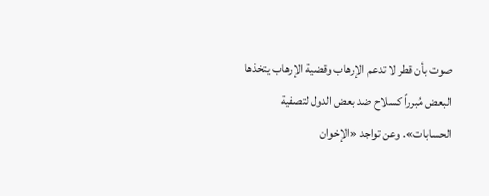صوت بأن قطر لا تدعم الإرهاب وقضية الإرهاب يتخذها البعض مُبرراً كسلاح ضد بعض الدول لتصفية الحسابات». وعن تواجد «الإخوان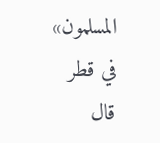المسلمون» في قطر قال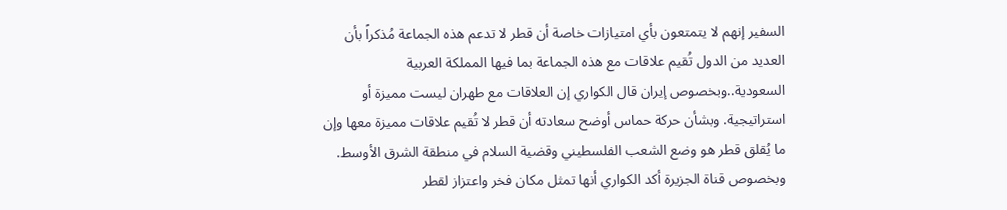السفير إنهم لا يتمتعون بأي امتيازات خاصة أن قطر لا تدعم هذه الجماعة مُذكراً بأن العديد من الدول تُقيم علاقات مع هذه الجماعة بما فيها المملكة العربية السعودية..وبخصوص إيران قال الكواري إن العلاقات مع طهران ليست مميزة أو استراتيجية. وبشأن حركة حماس أوضح سعادته أن قطر لا تُقيم علاقات مميزة معها وإن ما يُقلق قطر هو وضع الشعب الفلسطيني وقضية السلام في منطقة الشرق الأوسط. وبخصوص قناة الجزيرة أكد الكواري أنها تمثل مكان فخر واعتزاز لقطر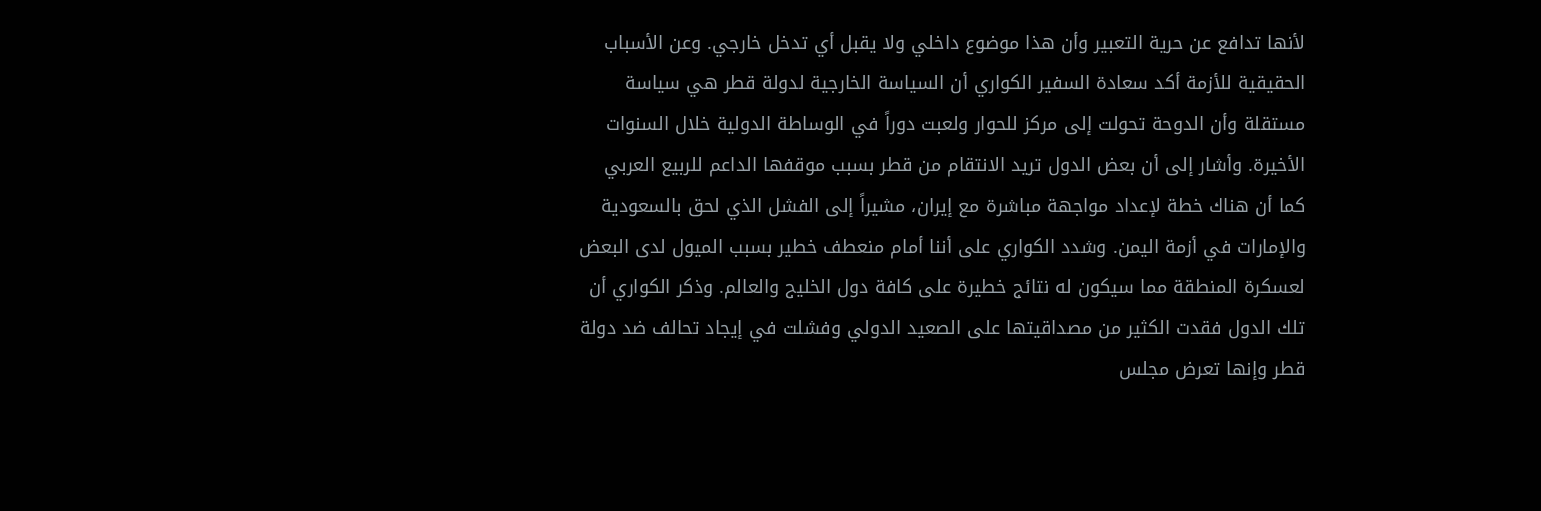لأنها تدافع عن حرية التعبير وأن هذا موضوع داخلي ولا يقبل أي تدخل خارجي. وعن الأسباب الحقيقية للأزمة أكد سعادة السفير الكواري أن السياسة الخارجية لدولة قطر هي سياسة مستقلة وأن الدوحة تحولت إلى مركز للحوار ولعبت دوراً في الوساطة الدولية خلال السنوات الأخيرة. وأشار إلى أن بعض الدول تريد الانتقام من قطر بسبب موقفها الداعم للربيع العربي كما أن هناك خطة لإعداد مواجهة مباشرة مع إيران، مشيراً إلى الفشل الذي لحق بالسعودية والإمارات في أزمة اليمن. وشدد الكواري على أننا أمام منعطف خطير بسبب الميول لدى البعض لعسكرة المنطقة مما سيكون له نتائج خطيرة على كافة دول الخليج والعالم. وذكر الكواري أن تلك الدول فقدت الكثير من مصداقيتها على الصعيد الدولي وفشلت في إيجاد تحالف ضد دولة قطر وإنها تعرض مجلس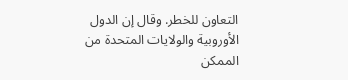التعاون للخطر. وقال إن الدول الأوروبية والولايات المتحدة من الممكن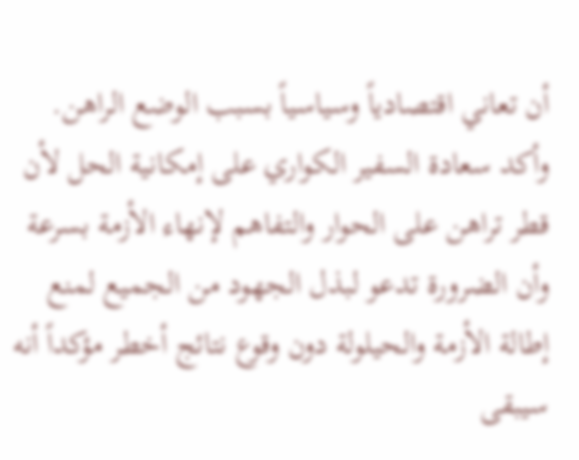أن تعاني اقتصادياً وسياسياً بسبب الوضع الراهن. وأكد سعادة السفير الكواري على إمكانية الحل لأن قطر تراهن على الحوار والتفاهم لإنهاء الأزمة بسرعة وأن الضرورة تدعو لبذل الجهود من الجميع لمنع إطالة الأزمة والحيلولة دون وقوع نتائج أخطر مؤكداً أنه سيبقى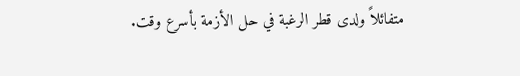متفائلاً ولدى قطر الرغبة في حل الأزمة بأسرع وقت.